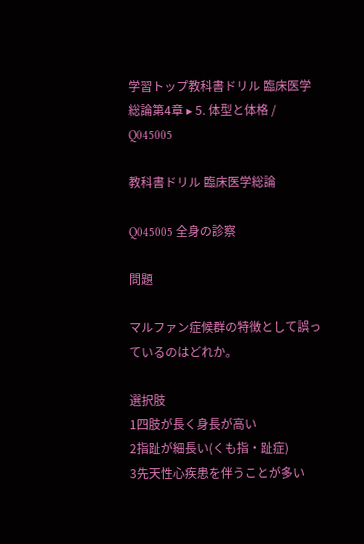学習トップ教科書ドリル 臨床医学総論第4章 ▸ 5. 体型と体格 / Q045005

教科書ドリル 臨床医学総論

Q045005 全身の診察

問題

マルファン症候群の特徴として誤っているのはどれか。

選択肢
1四肢が長く身長が高い
2指趾が細長い(くも指・趾症)
3先天性心疾患を伴うことが多い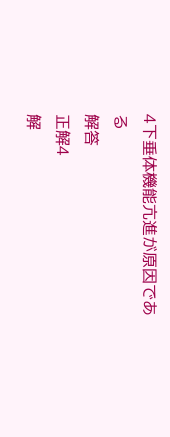4下垂体機能亢進が原因である
解答
正解4
解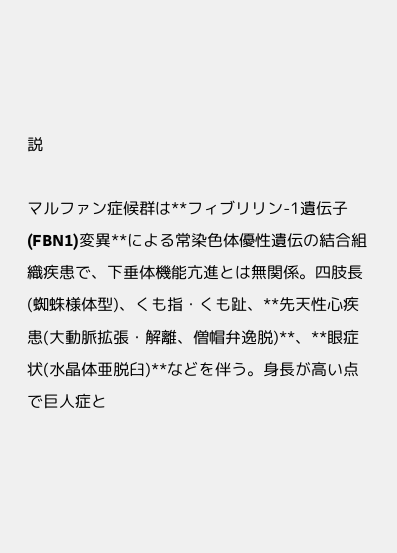説

マルファン症候群は**フィブリリン-1遺伝子(FBN1)変異**による常染色体優性遺伝の結合組織疾患で、下垂体機能亢進とは無関係。四肢長(蜘蛛様体型)、くも指・くも趾、**先天性心疾患(大動脈拡張・解離、僧帽弁逸脱)**、**眼症状(水晶体亜脱臼)**などを伴う。身長が高い点で巨人症と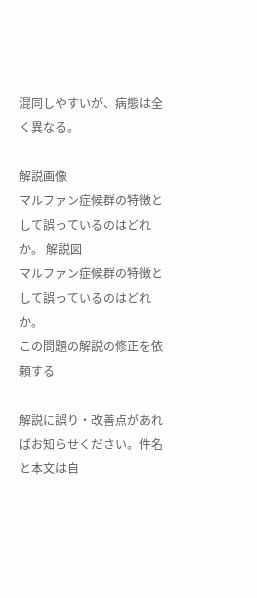混同しやすいが、病態は全く異なる。

解説画像
マルファン症候群の特徴として誤っているのはどれか。 解説図
マルファン症候群の特徴として誤っているのはどれか。
この問題の解説の修正を依頼する

解説に誤り・改善点があればお知らせください。件名と本文は自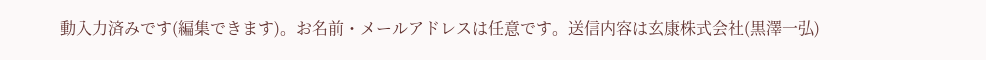動入力済みです(編集できます)。お名前・メールアドレスは任意です。送信内容は玄康株式会社(黒澤一弘)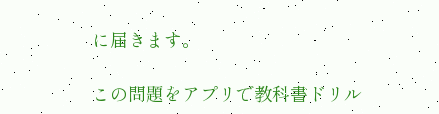に届きます。

この問題をアプリで教科書ドリル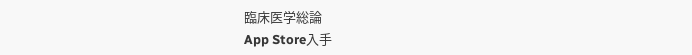臨床医学総論
App Store入手